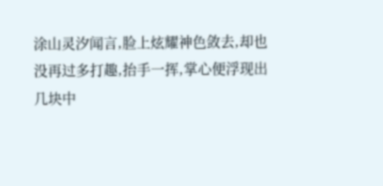涂山灵汐闻言,脸上炫耀神色敛去,却也没再过多打趣,抬手一挥,掌心便浮现出几块中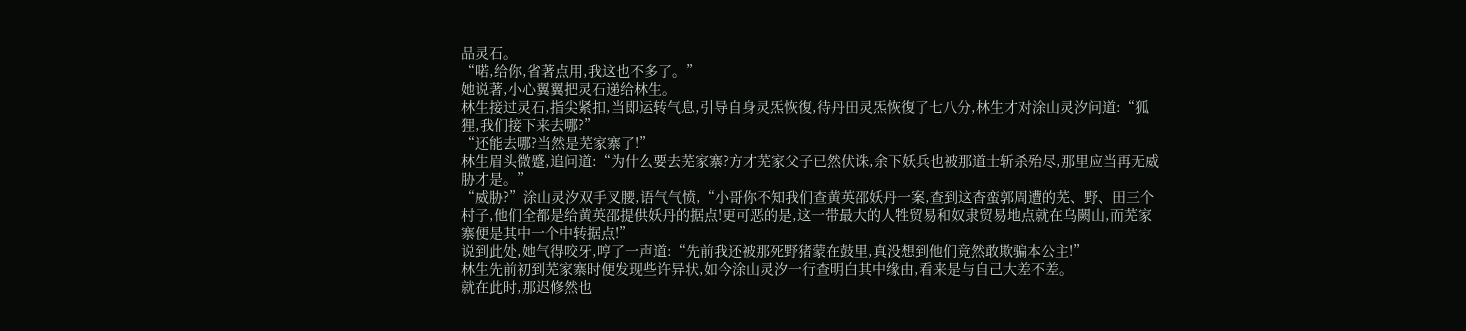品灵石。
“喏,给你,省著点用,我这也不多了。”
她说著,小心翼翼把灵石递给林生。
林生接过灵石,指尖紧扣,当即运转气息,引导自身灵炁恢復,待丹田灵炁恢復了七八分,林生才对涂山灵汐问道:“狐狸,我们接下来去哪?”
“还能去哪?当然是芜家寨了!”
林生眉头微蹙,追问道:“为什么要去芜家寨?方才芜家父子已然伏诛,余下妖兵也被那道士斩杀殆尽,那里应当再无威胁才是。”
“威胁?”涂山灵汐双手叉腰,语气气愤,“小哥你不知我们查黄英邵妖丹一案,查到这杳蛮郭周遭的芜、野、田三个村子,他们全都是给黄英邵提供妖丹的据点!更可恶的是,这一带最大的人牲贸易和奴隶贸易地点就在乌闕山,而芜家寨便是其中一个中转据点!”
说到此处,她气得咬牙,哼了一声道:“先前我还被那死野猪蒙在鼓里,真没想到他们竟然敢欺骗本公主!”
林生先前初到芜家寨时便发现些许异状,如今涂山灵汐一行查明白其中缘由,看来是与自己大差不差。
就在此时,那迟修然也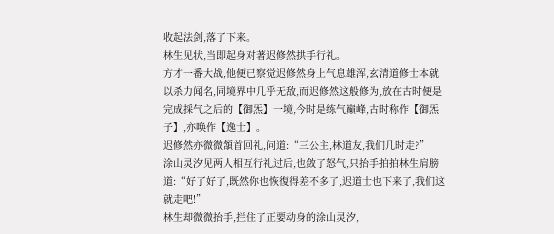收起法剑,落了下来。
林生见状,当即起身对著迟修然拱手行礼。
方才一番大战,他便已察觉迟修然身上气息雄浑,玄清道修士本就以杀力闻名,同境界中几乎无敌,而迟修然这般修为,放在古时便是完成採气之后的【御炁】一境,今时是练气巔峰,古时称作【御炁子】,亦唤作【逸士】。
迟修然亦微微頷首回礼,问道:“三公主,林道友,我们几时走?”
涂山灵汐见两人相互行礼过后,也敛了怒气,只抬手拍拍林生肩膀道:“好了好了,既然你也恢復得差不多了,迟道士也下来了,我们这就走吧!”
林生却微微抬手,拦住了正要动身的涂山灵汐,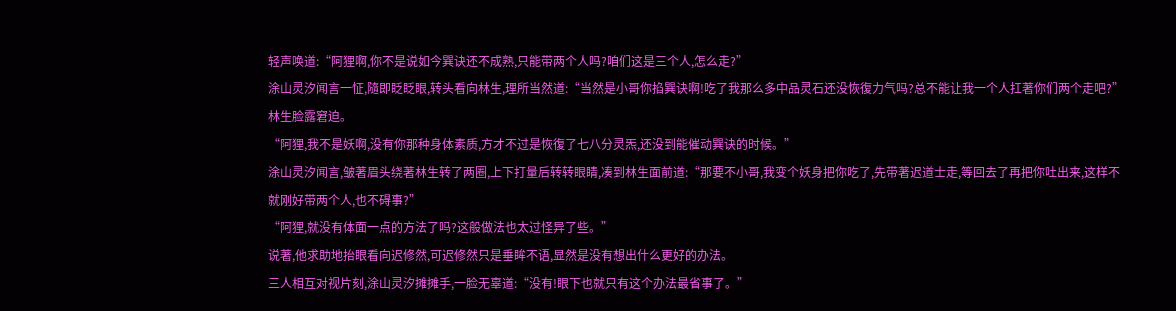轻声唤道:“阿狸啊,你不是说如今巽诀还不成熟,只能带两个人吗?咱们这是三个人,怎么走?”
涂山灵汐闻言一怔,隨即眨眨眼,转头看向林生,理所当然道:“当然是小哥你掐巽诀啊!吃了我那么多中品灵石还没恢復力气吗?总不能让我一个人扛著你们两个走吧?”
林生脸露窘迫。
“阿狸,我不是妖啊,没有你那种身体素质,方才不过是恢復了七八分灵炁,还没到能催动巽诀的时候。”
涂山灵汐闻言,皱著眉头绕著林生转了两圈,上下打量后转转眼睛,凑到林生面前道:“那要不小哥,我变个妖身把你吃了,先带著迟道士走,等回去了再把你吐出来,这样不就刚好带两个人,也不碍事?”
“阿狸,就没有体面一点的方法了吗?这般做法也太过怪异了些。”
说著,他求助地抬眼看向迟修然,可迟修然只是垂眸不语,显然是没有想出什么更好的办法。
三人相互对视片刻,涂山灵汐摊摊手,一脸无辜道:“没有!眼下也就只有这个办法最省事了。”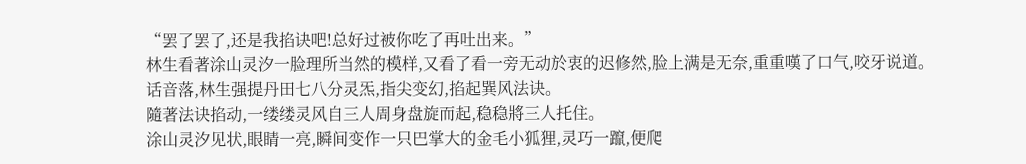“罢了罢了,还是我掐诀吧!总好过被你吃了再吐出来。”
林生看著涂山灵汐一脸理所当然的模样,又看了看一旁无动於衷的迟修然,脸上满是无奈,重重嘆了口气,咬牙说道。
话音落,林生强提丹田七八分灵炁,指尖变幻,掐起巽风法诀。
隨著法诀掐动,一缕缕灵风自三人周身盘旋而起,稳稳將三人托住。
涂山灵汐见状,眼睛一亮,瞬间变作一只巴掌大的金毛小狐狸,灵巧一躥,便爬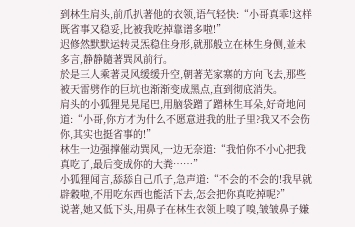到林生肩头,前爪扒著他的衣领,语气轻快:“小哥真乖!这样既省事又稳妥,比被我吃掉靠谱多啦!”
迟修然默默运转灵炁稳住身形,就那般立在林生身侧,並未多言,静静隨著巽风前行。
於是三人乘著灵风缓缓升空,朝著芜家寨的方向飞去,那些被天雷劈作的巨坑也渐渐变成黑点,直到彻底消失。
肩头的小狐狸晃晃尾巴,用脑袋蹭了蹭林生耳朵,好奇地问道:“小哥,你方才为什么不愿意进我的肚子里?我又不会伤你,其实也挺省事的!”
林生一边强撑催动巽风,一边无奈道:“我怕你不小心把我真吃了,最后变成你的大粪……”
小狐狸闻言,舔舔自己爪子,急声道:“不会的不会的!我早就辟穀啦,不用吃东西也能活下去,怎会把你真吃掉呢?”
说著,她又低下头,用鼻子在林生衣领上嗅了嗅,皱皱鼻子嫌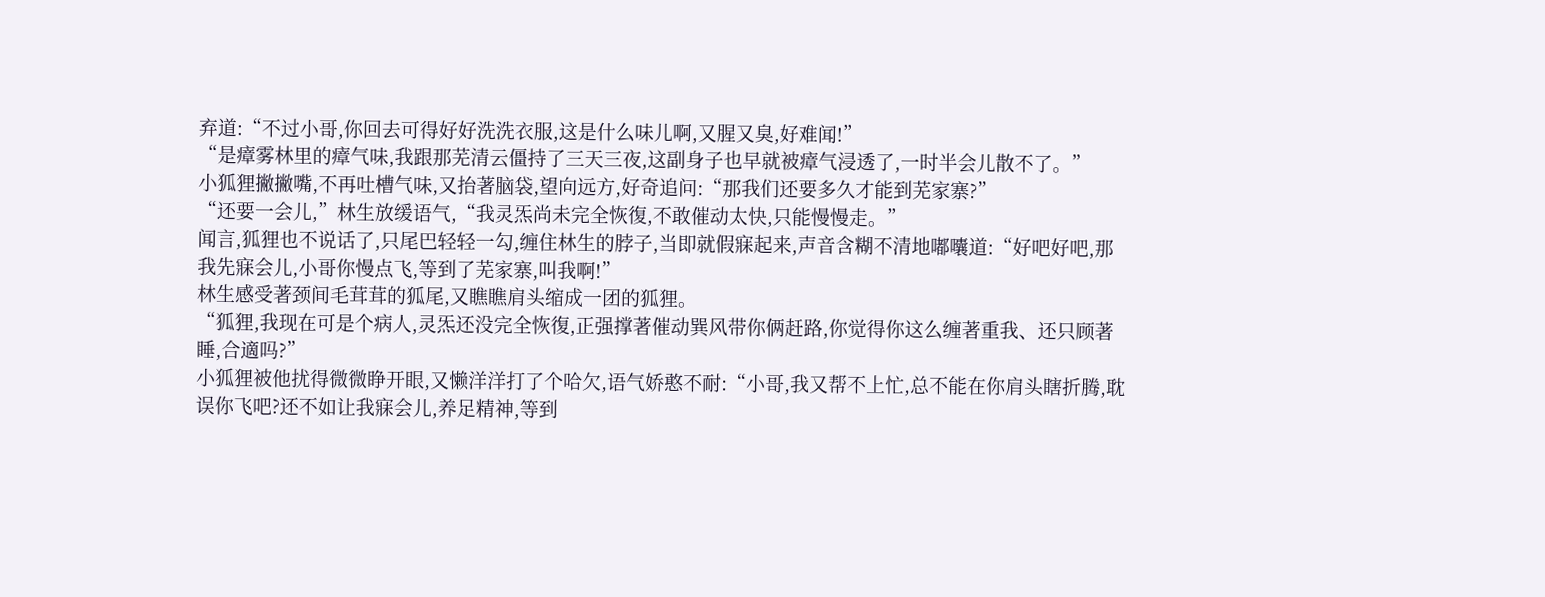弃道:“不过小哥,你回去可得好好洗洗衣服,这是什么味儿啊,又腥又臭,好难闻!”
“是瘴雾林里的瘴气味,我跟那芜清云僵持了三天三夜,这副身子也早就被瘴气浸透了,一时半会儿散不了。”
小狐狸撇撇嘴,不再吐槽气味,又抬著脑袋,望向远方,好奇追问:“那我们还要多久才能到芜家寨?”
“还要一会儿,”林生放缓语气,“我灵炁尚未完全恢復,不敢催动太快,只能慢慢走。”
闻言,狐狸也不说话了,只尾巴轻轻一勾,缠住林生的脖子,当即就假寐起来,声音含糊不清地嘟囔道:“好吧好吧,那我先寐会儿,小哥你慢点飞,等到了芜家寨,叫我啊!”
林生感受著颈间毛茸茸的狐尾,又瞧瞧肩头缩成一团的狐狸。
“狐狸,我现在可是个病人,灵炁还没完全恢復,正强撑著催动巽风带你俩赶路,你觉得你这么缠著重我、还只顾著睡,合適吗?”
小狐狸被他扰得微微睁开眼,又懒洋洋打了个哈欠,语气娇憨不耐:“小哥,我又帮不上忙,总不能在你肩头瞎折腾,耽误你飞吧?还不如让我寐会儿,养足精神,等到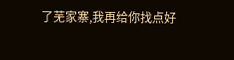了芜家寨,我再给你找点好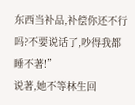东西当补品,补偿你还不行吗?不要说话了,吵得我都睡不著!”
说著,她不等林生回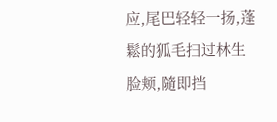应,尾巴轻轻一扬,蓬鬆的狐毛扫过林生脸颊,隨即挡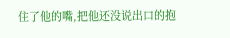住了他的嘴,把他还没说出口的抱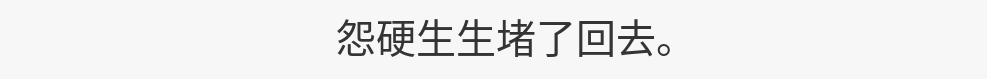怨硬生生堵了回去。